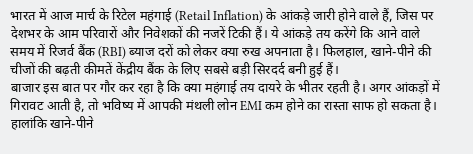भारत में आज मार्च के रिटेल महंगाई (Retail Inflation) के आंकड़े जारी होने वाले हैं, जिस पर देशभर के आम परिवारों और निवेशकों की नजरें टिकी हैं। ये आंकड़े तय करेंगे कि आने वाले समय में रिजर्व बैंक (RBI) ब्याज दरों को लेकर क्या रुख अपनाता है। फिलहाल, खाने-पीने की चीजों की बढ़ती कीमतें केंद्रीय बैंक के लिए सबसे बड़ी सिरदर्द बनी हुई हैं।
बाजार इस बात पर गौर कर रहा है कि क्या महंगाई तय दायरे के भीतर रहती है। अगर आंकड़ों में गिरावट आती है, तो भविष्य में आपकी मंथली लोन EMI कम होने का रास्ता साफ हो सकता है। हालांकि खाने-पीने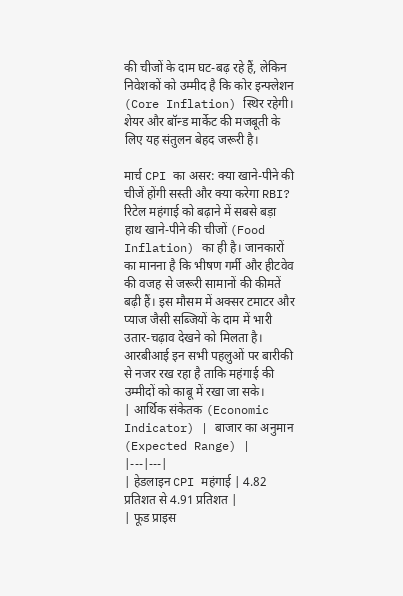की चीजों के दाम घट-बढ़ रहे हैं, लेकिन निवेशकों को उम्मीद है कि कोर इन्फ्लेशन (Core Inflation) स्थिर रहेगी। शेयर और बॉन्ड मार्केट की मजबूती के लिए यह संतुलन बेहद जरूरी है।

मार्च CPI का असर: क्या खाने-पीने की चीजें होंगी सस्ती और क्या करेगा RBI?
रिटेल महंगाई को बढ़ाने में सबसे बड़ा हाथ खाने-पीने की चीजों (Food Inflation) का ही है। जानकारों का मानना है कि भीषण गर्मी और हीटवेव की वजह से जरूरी सामानों की कीमतें बढ़ी हैं। इस मौसम में अक्सर टमाटर और प्याज जैसी सब्जियों के दाम में भारी उतार-चढ़ाव देखने को मिलता है। आरबीआई इन सभी पहलुओं पर बारीकी से नजर रख रहा है ताकि महंगाई की उम्मीदों को काबू में रखा जा सके।
| आर्थिक संकेतक (Economic Indicator) | बाजार का अनुमान (Expected Range) |
|---|---|
| हेडलाइन CPI महंगाई | 4.82 प्रतिशत से 4.91 प्रतिशत |
| फूड प्राइस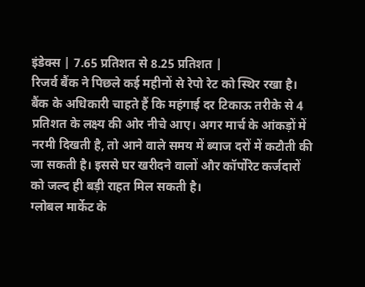इंडेक्स | 7.65 प्रतिशत से 8.25 प्रतिशत |
रिजर्व बैंक ने पिछले कई महीनों से रेपो रेट को स्थिर रखा है। बैंक के अधिकारी चाहते हैं कि महंगाई दर टिकाऊ तरीके से 4 प्रतिशत के लक्ष्य की ओर नीचे आए। अगर मार्च के आंकड़ों में नरमी दिखती है, तो आने वाले समय में ब्याज दरों में कटौती की जा सकती है। इससे घर खरीदने वालों और कॉर्पोरेट कर्जदारों को जल्द ही बड़ी राहत मिल सकती है।
ग्लोबल मार्केट के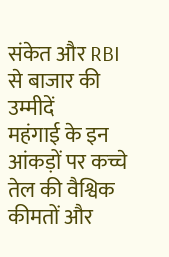संकेत और RBI से बाजार की उम्मीदें
महंगाई के इन आंकड़ों पर कच्चे तेल की वैश्विक कीमतों और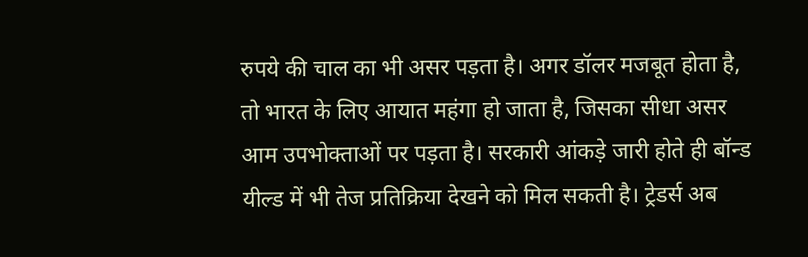रुपये की चाल का भी असर पड़ता है। अगर डॉलर मजबूत होता है, तो भारत के लिए आयात महंगा हो जाता है, जिसका सीधा असर आम उपभोक्ताओं पर पड़ता है। सरकारी आंकड़े जारी होते ही बॉन्ड यील्ड में भी तेज प्रतिक्रिया देखने को मिल सकती है। ट्रेडर्स अब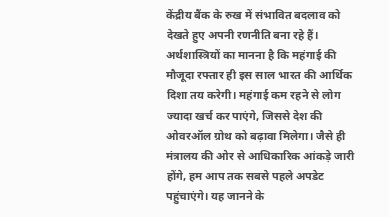केंद्रीय बैंक के रुख में संभावित बदलाव को देखते हुए अपनी रणनीति बना रहे हैं।
अर्थशास्त्रियों का मानना है कि महंगाई की मौजूदा रफ्तार ही इस साल भारत की आर्थिक दिशा तय करेगी। महंगाई कम रहने से लोग ज्यादा खर्च कर पाएंगे, जिससे देश की ओवरऑल ग्रोथ को बढ़ावा मिलेगा। जैसे ही मंत्रालय की ओर से आधिकारिक आंकड़े जारी होंगे, हम आप तक सबसे पहले अपडेट पहुंचाएंगे। यह जानने के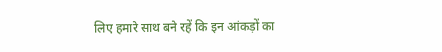लिए हमारे साथ बने रहें कि इन आंकड़ों का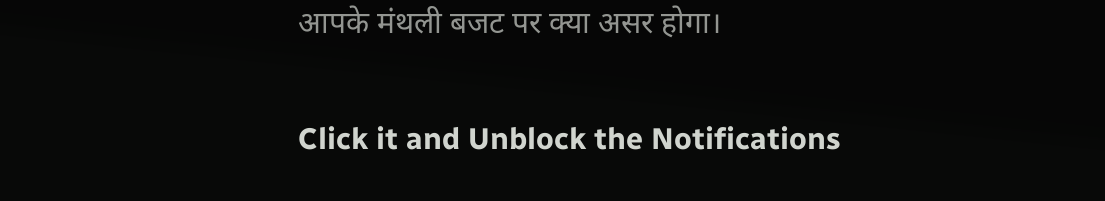आपके मंथली बजट पर क्या असर होगा।


Click it and Unblock the Notifications